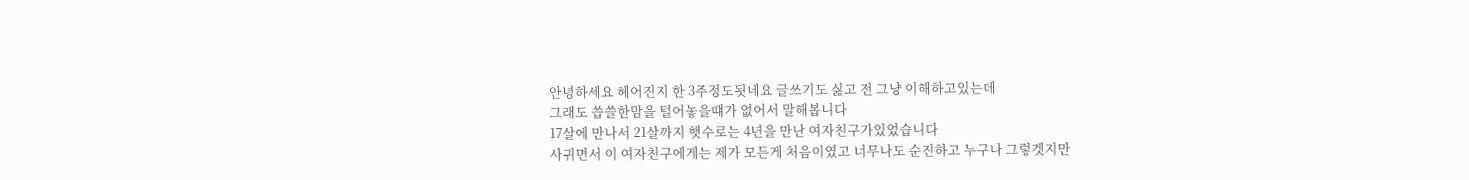안녕하세요 헤어진지 한 3주정도됫네요 글쓰기도 싫고 전 그냥 이해하고있는데
그래도 씁쓸한맘을 털어놓을떄가 없어서 말해봅니다
17살에 만나서 21살까지 햇수로는 4년을 만난 여자친구가있었습니다
사귀면서 이 여자친구에게는 제가 모든게 처음이였고 너무나도 순진하고 누구나 그렇겟지만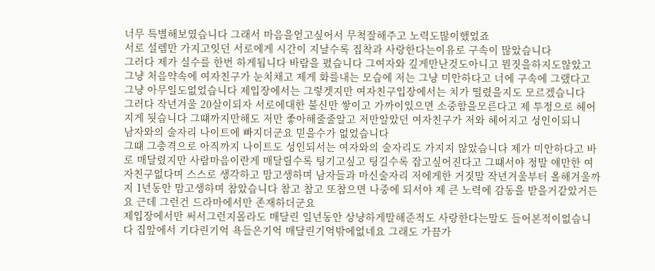너무 특별해보였습니다 그래서 마음을얻고싶어서 무척잘해주고 노력도많이했었죠
서로 설렘만 가지고잇던 서로에게 시간이 지날수록 집착과 사랑한다는이유로 구속이 많았습니다
그러다 제가 실수를 한번 하게됩니다 바람을 폈습니다 그여자와 깊게만난것도아니고 뭔짓을하지도않았고
그냥 처음약속에 여자친구가 눈치채고 제게 화를내는 모습에 저는 그냥 미안하다고 너에 구속에 그랬다고
그냥 아무일도없었습니다 제입장에서는 그렇겟지만 여자친구입장에서는 치가 떨렸을지도 모르겠습니다
그러다 작년겨울 20살이되자 서로에대한 불신만 쌓이고 가까이있으면 소중함을모른다고 제 투정으로 헤어지게 됫습니다 그떄까지만해도 저만 좋아해줄줄알고 저만알았던 여자친구가 저와 헤어지고 성인이되니
남자와의 술자리 나이트에 빠지더군요 믿을수가 없었습니다
그떄 그충격으로 아직까지 나이트도 성인되서는 여자와의 술자리도 가지지 않았습니다 제가 미안하다고 바로 매달렸지만 사람마음이란게 매달릴수록 팅기고싶고 팅길수록 잡고싶어진다고 그떄서야 정말 얘만한 여자친구없다며 스스로 생각하고 맘고생하며 남자들과 마신술자리 저에게한 거짓말 작년겨울부터 올해겨울까지 1년동안 맘고생하며 참았습니다 참고 참고 또참으면 나중에 되서야 제 큰 노력에 감동을 받을거같았거든요 근데 그런건 드라마에서만 존재하더군요
제입장에서만 써서그런지몰라도 매달린 일년동안 상냥하게말해준적도 사랑한다는말도 들어본적이없습니다 집앞에서 기다린기억 욕들은기억 매달린기억밖에없네요 그래도 가끔가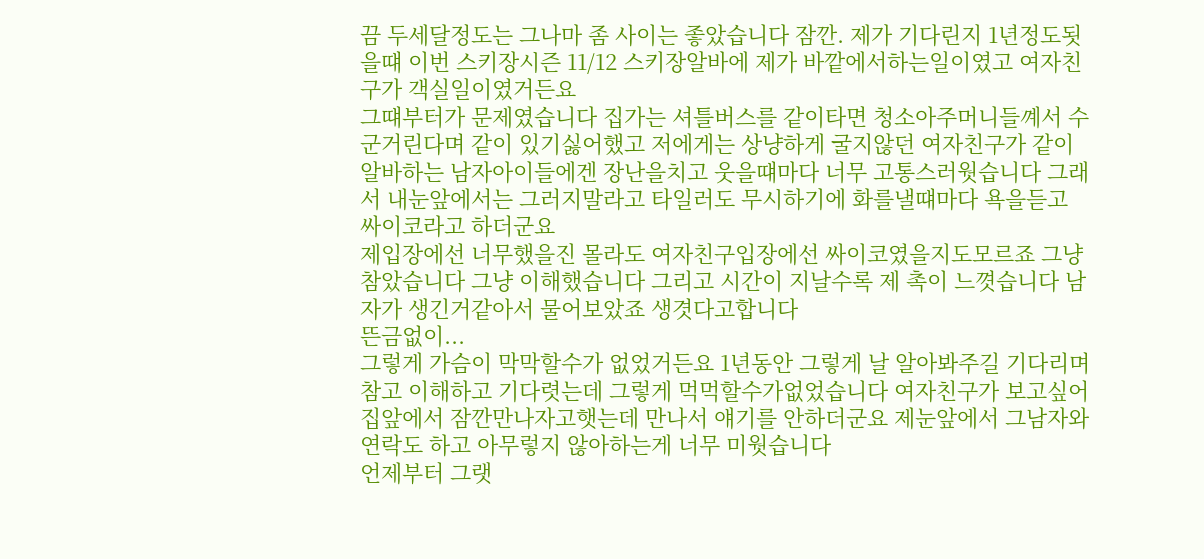끔 두세달정도는 그나마 좀 사이는 좋았습니다 잠깐. 제가 기다린지 1년정도됫을떄 이번 스키장시즌 11/12 스키장알바에 제가 바깥에서하는일이였고 여자친구가 객실일이였거든요
그떄부터가 문제였습니다 집가는 셔틀버스를 같이타면 청소아주머니들꼐서 수군거린다며 같이 있기싫어했고 저에게는 상냥하게 굴지않던 여자친구가 같이알바하는 남자아이들에겐 장난을치고 웃을떄마다 너무 고통스러웟습니다 그래서 내눈앞에서는 그러지말라고 타일러도 무시하기에 화를낼떄마다 욕을듣고 싸이코라고 하더군요
제입장에선 너무했을진 몰라도 여자친구입장에선 싸이코였을지도모르죠 그냥 참았습니다 그냥 이해했습니다 그리고 시간이 지날수록 제 촉이 느꼇습니다 남자가 생긴거같아서 물어보았죠 생겻다고합니다
뜬금없이...
그렇게 가슴이 막막할수가 없었거든요 1년동안 그렇게 날 알아봐주길 기다리며 참고 이해하고 기다렷는데 그렇게 먹먹할수가없었습니다 여자친구가 보고싶어 집앞에서 잠깐만나자고햇는데 만나서 얘기를 안하더군요 제눈앞에서 그남자와 연락도 하고 아무렇지 않아하는게 너무 미웟습니다
언제부터 그랫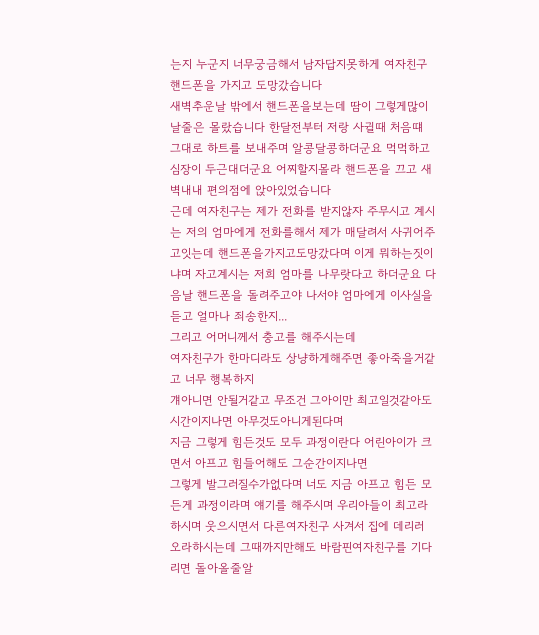는지 누군지 너무궁금해서 남자답지못하게 여자친구 핸드폰을 가지고 도망갔습니다
새벽추운날 밖에서 핸드폰을보는데 땀이 그렇게많이날줄은 몰랐습니다 한달전부터 저랑 사귈때 처음떄 그대로 하트를 보내주며 알콩달콩하더군요 먹먹하고 심장이 두근대더군요 어찌할지몰라 핸드폰을 끄고 새벽내내 편의점에 앉아있었습니다
근데 여자친구는 제가 전화를 받지않자 주무시고 계시는 저의 엄마에게 전화를해서 제가 매달려서 사귀어주고잇는데 핸드폰을가지고도망갔다며 이게 뭐하는짓이냐며 자고계시는 저희 엄마를 나무랏다고 하더군요 다음날 핸드폰을 돌려주고야 나서야 엄마에게 이사실을듣고 얼마나 죄송한지...
그리고 어머니께서 충고를 해주시는데
여자친구가 한마디라도 상냥하게해주면 좋아죽을거같고 너무 행복하지
걔아니면 안될거같고 무조건 그아이만 최고일것같아도 시간이지나면 아무것도아니게된다며
지금 그렇게 힘든것도 모두 과정이란다 어린아이가 크면서 아프고 힘들어해도 그순간이지나면
그렇게 발그러질수가없다며 너도 지금 아프고 힘든 모든게 과정이라며 얘기를 해주시며 우리아들이 최고라하시며 웃으시면서 다른여자친구 사겨서 집에 데리러 오라하시는데 그때까지만해도 바람핀여자친구를 기다리면 돌아올줄알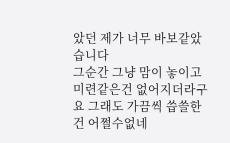았던 제가 너무 바보같았습니다
그순간 그냥 맘이 놓이고 미련같은건 없어지더라구요 그래도 가끔씩 씁쓸한건 어쩔수없네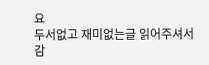요
두서없고 재미없는글 읽어주셔서 감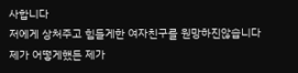사합니다
저에게 상처주고 힘들게한 여자친구를 원망하진않습니다
제가 어떻게했든 제가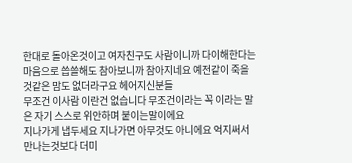한대로 돌아온것이고 여자친구도 사람이니까 다이해한다는마음으로 씁쓸해도 참아보니까 참아지네요 예전같이 죽을것같은 맘도 없더라구요 헤어지신분들
무조건 이사람 이란건 없습니다 무조건이라는 꼭 이라는 말은 자기 스스로 위안하며 붙이는말이에요
지나가게 냅두세요 지나가면 아무것도 아니에요 억지써서 만나는것보다 더미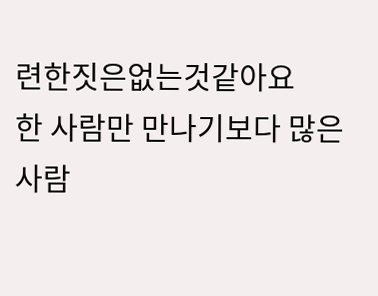련한짓은없는것같아요
한 사람만 만나기보다 많은사람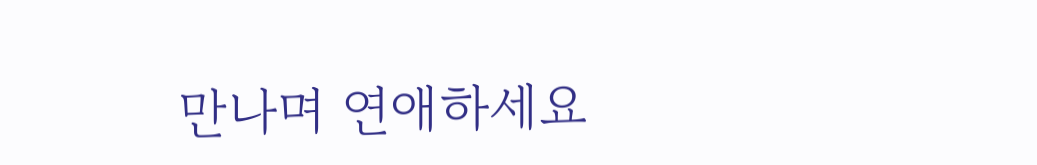만나며 연애하세요